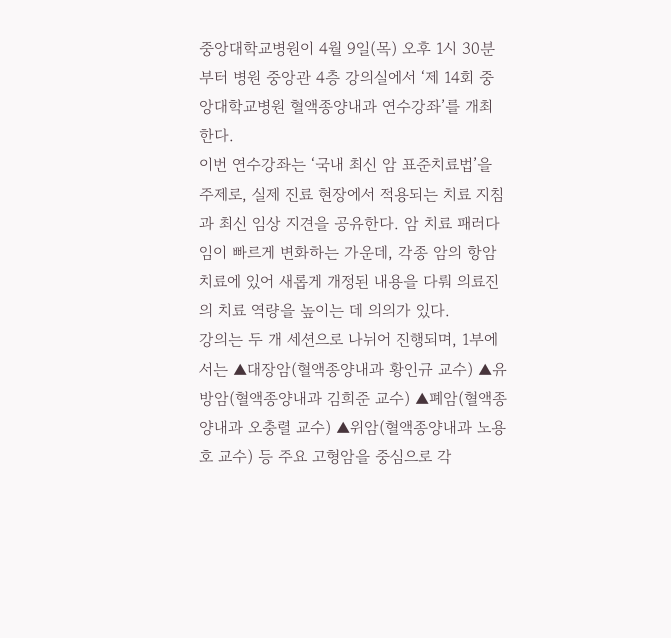중앙대학교병원이 4월 9일(목) 오후 1시 30분부터 병원 중앙관 4층 강의실에서 ‘제 14회 중앙대학교병원 혈액종양내과 연수강좌’를 개최한다.
이번 연수강좌는 ‘국내 최신 암 표준치료법’을 주제로, 실제 진료 현장에서 적용되는 치료 지침과 최신 임상 지견을 공유한다. 암 치료 패러다임이 빠르게 변화하는 가운데, 각종 암의 항암치료에 있어 새롭게 개정된 내용을 다뤄 의료진의 치료 역량을 높이는 데 의의가 있다.
강의는 두 개 세션으로 나뉘어 진행되며, 1부에서는 ▲대장암(혈액종양내과 황인규 교수) ▲유방암(혈액종양내과 김희준 교수) ▲폐암(혈액종양내과 오충렬 교수) ▲위암(혈액종양내과 노용호 교수) 등 주요 고형암을 중심으로 각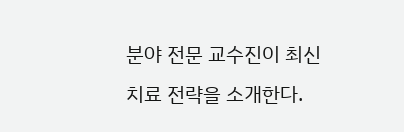분야 전문 교수진이 최신 치료 전략을 소개한다.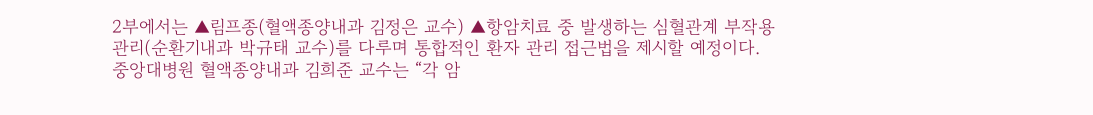2부에서는 ▲림프종(혈액종양내과 김정은 교수) ▲항암치료 중 발생하는 심혈관계 부작용 관리(순환기내과 박규태 교수)를 다루며 통합적인 환자 관리 접근법을 제시할 예정이다.
중앙대병원 혈액종양내과 김희준 교수는 “각 암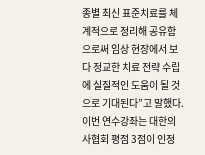종별 최신 표준치료를 체계적으로 정리해 공유함으로써 임상 현장에서 보다 정교한 치료 전략 수립에 실질적인 도움이 될 것으로 기대된다”고 말했다.
이번 연수강좌는 대한의사협회 평점 3점이 인정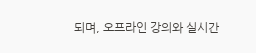되며, 오프라인 강의와 실시간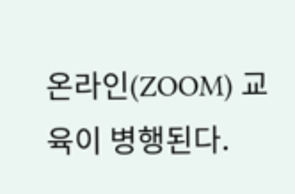온라인(ZOOM) 교육이 병행된다.